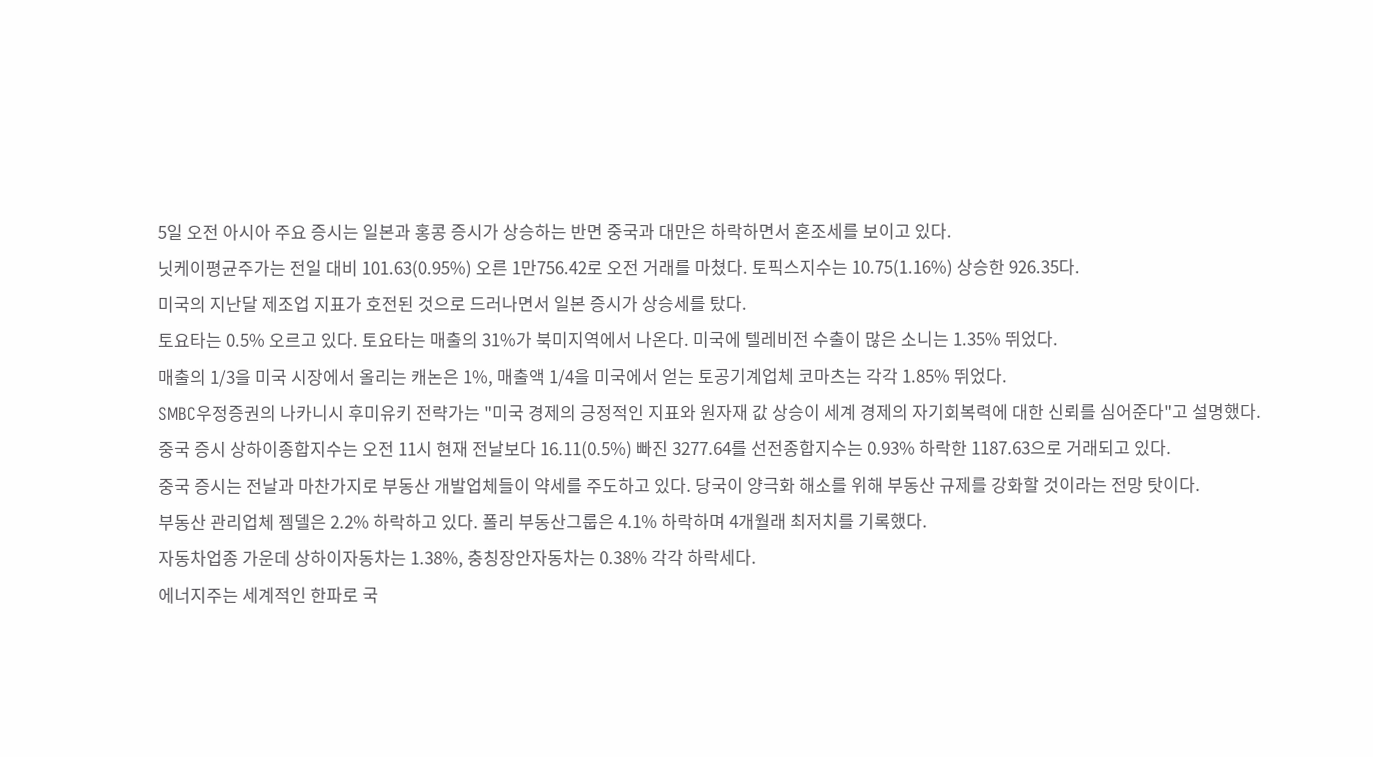5일 오전 아시아 주요 증시는 일본과 홍콩 증시가 상승하는 반면 중국과 대만은 하락하면서 혼조세를 보이고 있다.
닛케이평균주가는 전일 대비 101.63(0.95%) 오른 1만756.42로 오전 거래를 마쳤다. 토픽스지수는 10.75(1.16%) 상승한 926.35다.
미국의 지난달 제조업 지표가 호전된 것으로 드러나면서 일본 증시가 상승세를 탔다.
토요타는 0.5% 오르고 있다. 토요타는 매출의 31%가 북미지역에서 나온다. 미국에 텔레비전 수출이 많은 소니는 1.35% 뛰었다.
매출의 1/3을 미국 시장에서 올리는 캐논은 1%, 매출액 1/4을 미국에서 얻는 토공기계업체 코마츠는 각각 1.85% 뛰었다.
SMBC우정증권의 나카니시 후미유키 전략가는 "미국 경제의 긍정적인 지표와 원자재 값 상승이 세계 경제의 자기회복력에 대한 신뢰를 심어준다"고 설명했다.
중국 증시 상하이종합지수는 오전 11시 현재 전날보다 16.11(0.5%) 빠진 3277.64를 선전종합지수는 0.93% 하락한 1187.63으로 거래되고 있다.
중국 증시는 전날과 마찬가지로 부동산 개발업체들이 약세를 주도하고 있다. 당국이 양극화 해소를 위해 부동산 규제를 강화할 것이라는 전망 탓이다.
부동산 관리업체 젬델은 2.2% 하락하고 있다. 폴리 부동산그룹은 4.1% 하락하며 4개월래 최저치를 기록했다.
자동차업종 가운데 상하이자동차는 1.38%, 충칭장안자동차는 0.38% 각각 하락세다.
에너지주는 세계적인 한파로 국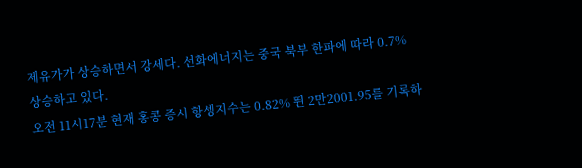제유가가 상승하면서 강세다. 선화에너지는 중국 북부 한파에 따라 0.7% 상승하고 있다.
오전 11시17분 현재 홍콩 증시 항셍지수는 0.82% 뛴 2만2001.95를 기록하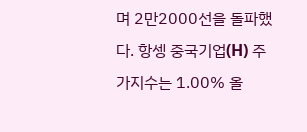며 2만2000선을 돌파했다. 항셍 중국기업(H) 주가지수는 1.00% 올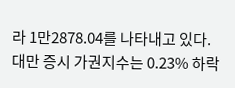라 1만2878.04를 나타내고 있다. 대만 증시 가권지수는 0.23% 하락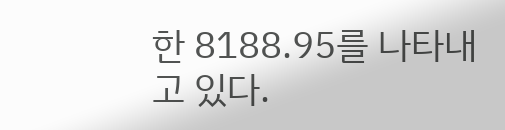한 8188.95를 나타내고 있다.